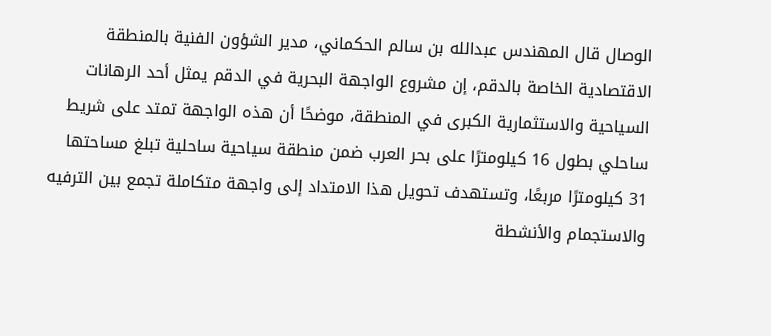الوصال قال المهندس عبدالله بن سالم الحكماني، مدير الشؤون الفنية بالمنطقة الاقتصادية الخاصة بالدقم، إن مشروع الواجهة البحرية في الدقم يمثل أحد الرهانات السياحية والاستثمارية الكبرى في المنطقة، موضحًا أن هذه الواجهة تمتد على شريط ساحلي بطول 16 كيلومترًا على بحر العرب ضمن منطقة سياحية ساحلية تبلغ مساحتها 31 كيلومترًا مربعًا، وتستهدف تحويل هذا الامتداد إلى واجهة متكاملة تجمع بين الترفيه والاستجمام والأنشطة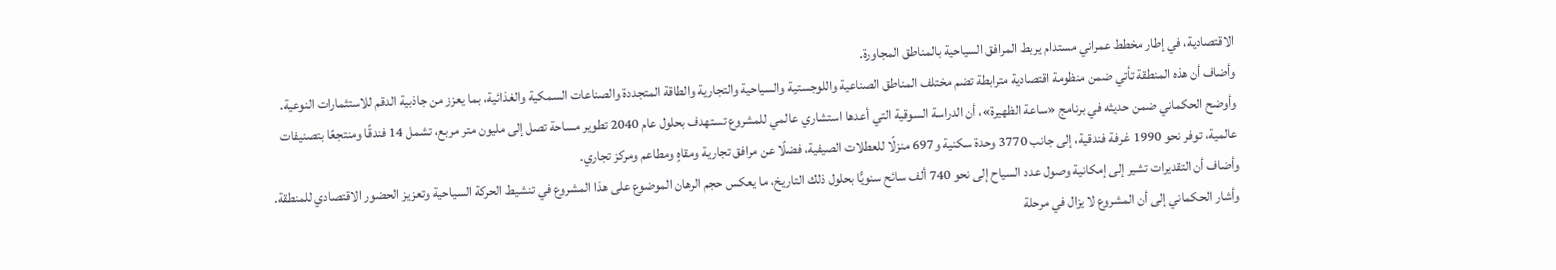الاقتصادية، في إطار مخطط عمراني مستدام يربط المرافق السياحية بالمناطق المجاورة.
وأضاف أن هذه المنطقة تأتي ضمن منظومة اقتصادية مترابطة تضم مختلف المناطق الصناعية واللوجستية والسياحية والتجارية والطاقة المتجددة والصناعات السمكية والغذائية، بما يعزز من جاذبية الدقم للاستثمارات النوعية.
وأوضح الحكماني ضمن حديثه في برنامج «ساعة الظهيرة»، أن الدراسة السوقية التي أعدها استشاري عالمي للمشروع تستهدف بحلول عام 2040 تطوير مساحة تصل إلى مليون متر مربع، تشمل 14 فندقًا ومنتجعًا بتصنيفات عالمية، توفر نحو 1990 غرفة فندقية، إلى جانب 3770 وحدة سكنية و697 منزلًا للعطلات الصيفية، فضلًا عن مرافق تجارية ومقاهٍ ومطاعم ومركز تجاري.
وأضاف أن التقديرات تشير إلى إمكانية وصول عدد السياح إلى نحو 740 ألف سائح سنويًّا بحلول ذلك التاريخ، ما يعكس حجم الرهان الموضوع على هذا المشروع في تنشيط الحركة السياحية وتعزيز الحضور الاقتصادي للمنطقة.
وأشار الحكماني إلى أن المشروع لا يزال في مرحلة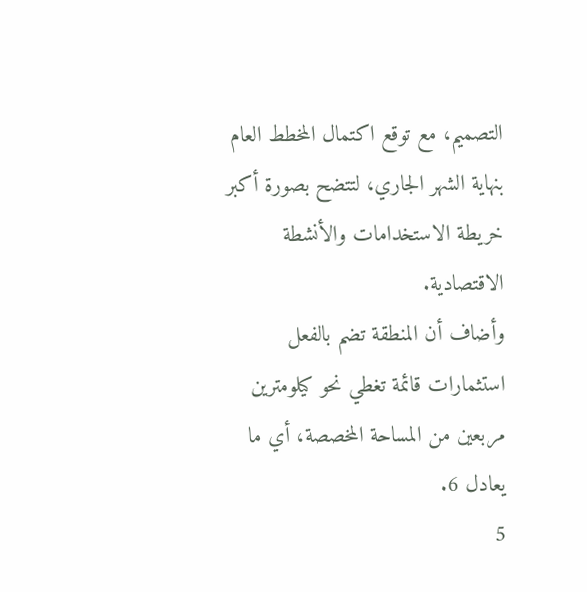التصميم، مع توقع اكتمال المخطط العام بنهاية الشهر الجاري، لتتضح بصورة أكبر خريطة الاستخدامات والأنشطة الاقتصادية.
وأضاف أن المنطقة تضم بالفعل استثمارات قائمة تغطي نحو كيلومترين مربعين من المساحة المخصصة، أي ما يعادل 6.
5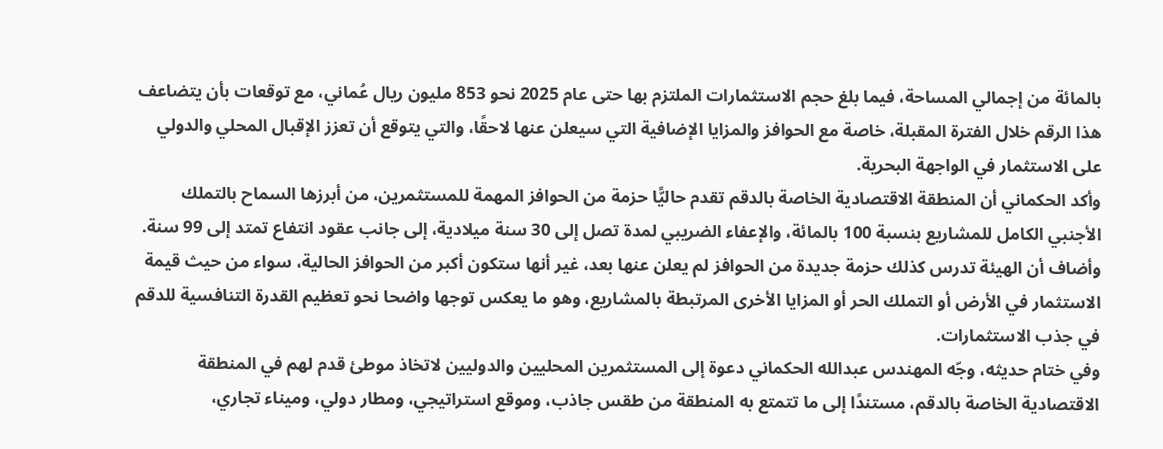بالمائة من إجمالي المساحة، فيما بلغ حجم الاستثمارات الملتزم بها حتى عام 2025 نحو 853 مليون ريال عُماني، مع توقعات بأن يتضاعف هذا الرقم خلال الفترة المقبلة، خاصة مع الحوافز والمزايا الإضافية التي سيعلن عنها لاحقًا، والتي يتوقع أن تعزز الإقبال المحلي والدولي على الاستثمار في الواجهة البحرية.
وأكد الحكماني أن المنطقة الاقتصادية الخاصة بالدقم تقدم حاليًّا حزمة من الحوافز المهمة للمستثمرين، من أبرزها السماح بالتملك الأجنبي الكامل للمشاريع بنسبة 100 بالمائة، والإعفاء الضريبي لمدة تصل إلى 30 سنة ميلادية، إلى جانب عقود انتفاع تمتد إلى 99 سنة.
وأضاف أن الهيئة تدرس كذلك حزمة جديدة من الحوافز لم يعلن عنها بعد، غير أنها ستكون أكبر من الحوافز الحالية، سواء من حيث قيمة الاستثمار في الأرض أو التملك الحر أو المزايا الأخرى المرتبطة بالمشاريع، وهو ما يعكس توجها واضحا نحو تعظيم القدرة التنافسية للدقم في جذب الاستثمارات.
وفي ختام حديثه، وجّه المهندس عبدالله الحكماني دعوة إلى المستثمرين المحليين والدوليين لاتخاذ موطئ قدم لهم في المنطقة الاقتصادية الخاصة بالدقم، مستندًا إلى ما تتمتع به المنطقة من طقس جاذب، وموقع استراتيجي، ومطار دولي، وميناء تجاري،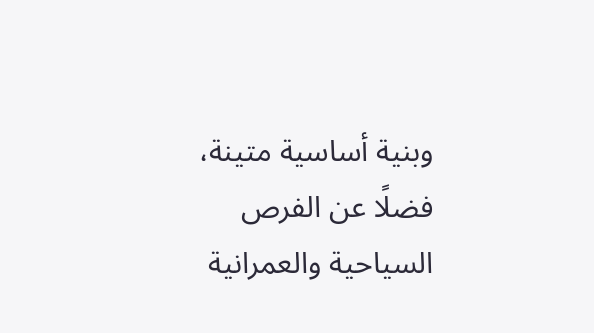وبنية أساسية متينة، فضلًا عن الفرص السياحية والعمرانية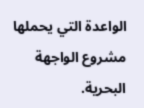الواعدة التي يحملها مشروع الواجهة البحرية.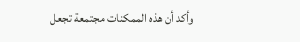وأكد أن هذه الممكنات مجتمعة تجعل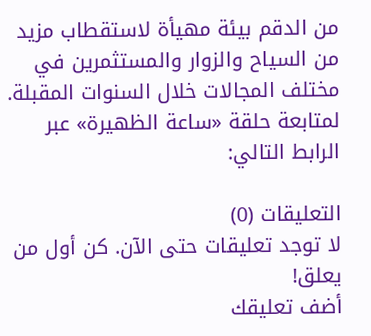من الدقم بيئة مهيأة لاستقطاب مزيد من السياح والزوار والمستثمرين في مختلف المجالات خلال السنوات المقبلة.
لمتابعة حلقة «ساعة الظهيرة» عبر الرابط التالي:

التعليقات (0)
لا توجد تعليقات حتى الآن. كن أول من يعلق!
أضف تعليقك